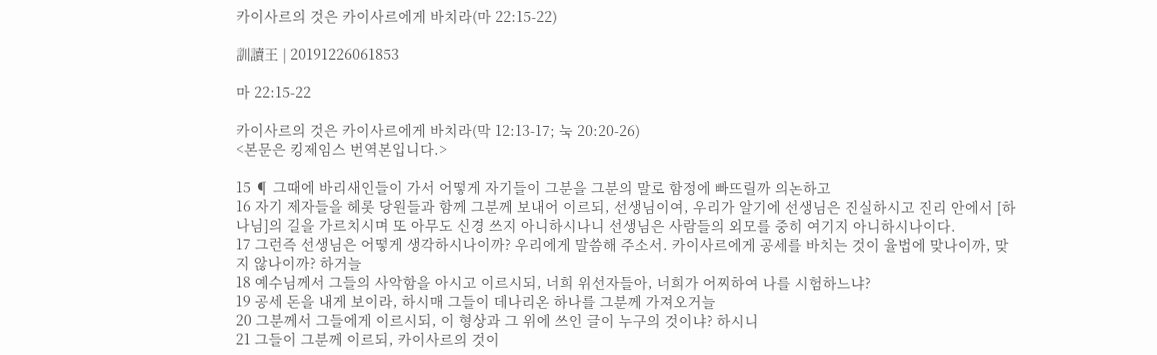카이사르의 것은 카이사르에게 바치라(마 22:15-22)

訓讀王 | 20191226061853

마 22:15-22

카이사르의 것은 카이사르에게 바치라(막 12:13-17; 눅 20:20-26)
<본문은 킹제임스 번역본입니다.>

15 ¶ 그때에 바리새인들이 가서 어떻게 자기들이 그분을 그분의 말로 함정에 빠뜨릴까 의논하고
16 자기 제자들을 헤롯 당원들과 함께 그분께 보내어 이르되, 선생님이여, 우리가 알기에 선생님은 진실하시고 진리 안에서 [하나님]의 길을 가르치시며 또 아무도 신경 쓰지 아니하시나니 선생님은 사람들의 외모를 중히 여기지 아니하시나이다.
17 그런즉 선생님은 어떻게 생각하시나이까? 우리에게 말씀해 주소서. 카이사르에게 공세를 바치는 것이 율법에 맞나이까, 맞지 않나이까? 하거늘
18 예수님께서 그들의 사악함을 아시고 이르시되, 너희 위선자들아, 너희가 어찌하여 나를 시험하느냐?
19 공세 돈을 내게 보이라, 하시매 그들이 데나리온 하나를 그분께 가져오거늘
20 그분께서 그들에게 이르시되, 이 형상과 그 위에 쓰인 글이 누구의 것이냐? 하시니
21 그들이 그분께 이르되, 카이사르의 것이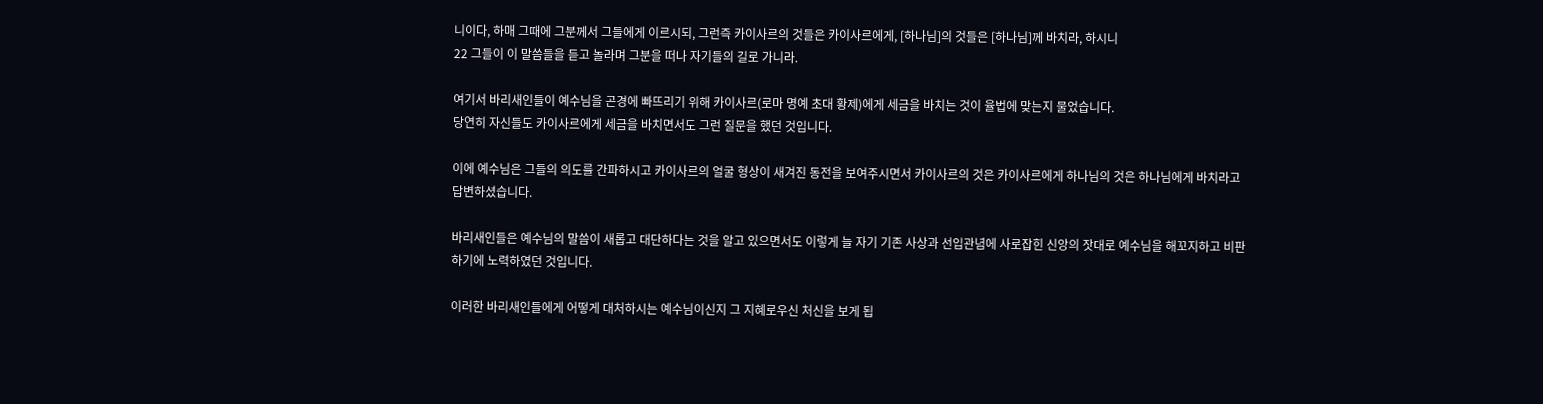니이다, 하매 그때에 그분께서 그들에게 이르시되, 그런즉 카이사르의 것들은 카이사르에게, [하나님]의 것들은 [하나님]께 바치라, 하시니
22 그들이 이 말씀들을 듣고 놀라며 그분을 떠나 자기들의 길로 가니라.

여기서 바리새인들이 예수님을 곤경에 빠뜨리기 위해 카이사르(로마 명예 초대 황제)에게 세금을 바치는 것이 율법에 맞는지 물었습니다.
당연히 자신들도 카이사르에게 세금을 바치면서도 그런 질문을 했던 것입니다.

이에 예수님은 그들의 의도를 간파하시고 카이사르의 얼굴 형상이 새겨진 동전을 보여주시면서 카이사르의 것은 카이사르에게 하나님의 것은 하나님에게 바치라고 답변하셨습니다.

바리새인들은 예수님의 말씀이 새롭고 대단하다는 것을 알고 있으면서도 이렇게 늘 자기 기존 사상과 선입관념에 사로잡힌 신앙의 잣대로 예수님을 해꼬지하고 비판하기에 노력하였던 것입니다.

이러한 바리새인들에게 어떻게 대처하시는 예수님이신지 그 지혜로우신 처신을 보게 됩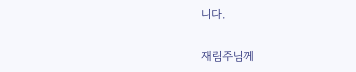니다.

재림주님께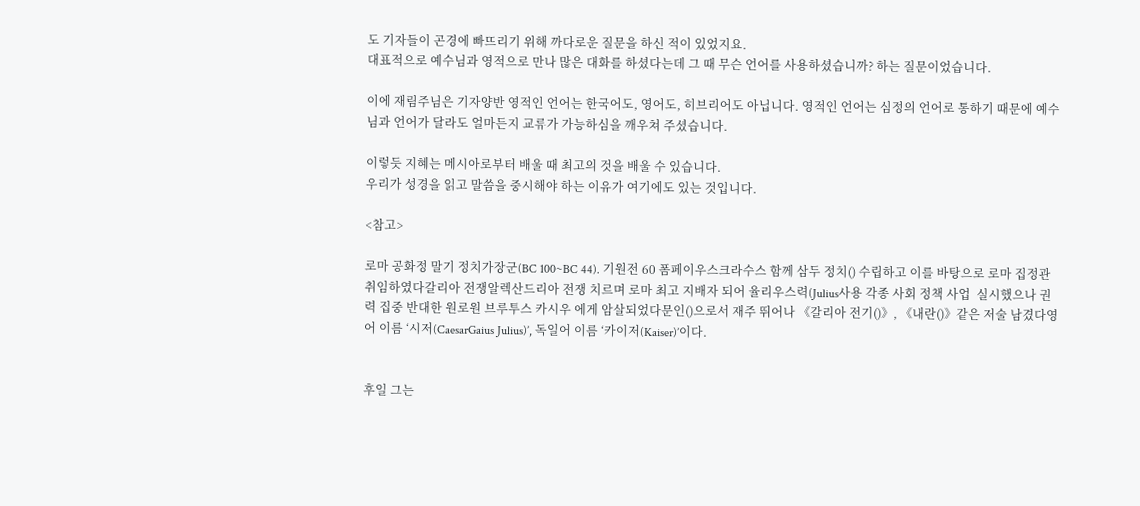도 기자들이 곤경에 빠뜨리기 위해 까다로운 질문을 하신 적이 있었지요.
대표적으로 예수님과 영적으로 만나 많은 대화를 하셨다는데 그 때 무슨 언어를 사용하셨습니까? 하는 질문이었습니다.

이에 재림주님은 기자양반 영적인 언어는 한국어도, 영어도, 히브리어도 아닙니다. 영적인 언어는 심정의 언어로 통하기 때문에 예수님과 언어가 달라도 얼마든지 교류가 가능하심을 깨우쳐 주셨습니다.

이렇듯 지혜는 메시아로부터 배울 때 최고의 것을 배울 수 있습니다.
우리가 성경을 읽고 말씀을 중시해야 하는 이유가 여기에도 있는 것입니다.

<참고>

로마 공화정 말기 정치가장군(BC 100~BC 44). 기원전 60 폼페이우스크라수스 함께 삼두 정치() 수립하고 이를 바탕으로 로마 집정관 취임하였다갈리아 전쟁알렉산드리아 전쟁 치르며 로마 최고 지배자 되어 율리우스력(Julius사용 각종 사회 정책 사업  실시했으나 권력 집중 반대한 원로원 브루투스 카시우 에게 암살되었다문인()으로서 재주 뛰어나 《갈리아 전기()》, 《내란()》같은 저술 남겼다영어 이름 ‘시저(CaesarGaius Julius)’, 독일어 이름 ‘카이저(Kaiser)’이다.


후일 그는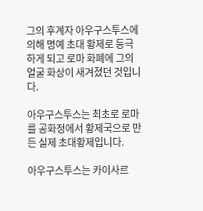그의 후계자 아우구스투스에 의해 명예 초대 황제로 등극하게 되고 로마 화폐에 그의 얼굴 화상이 새겨졌던 것입니다.

아우구스투스는 최초로 로마를 공화정에서 황제국으로 만든 실제 초대황제입니다.

아우구스투스는 카이사르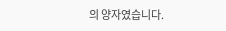의 양자였습니다.